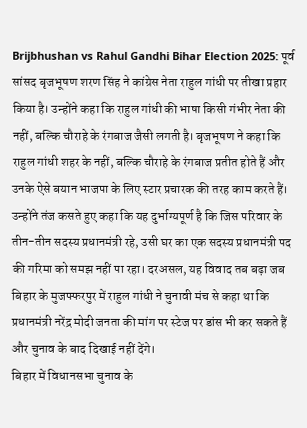Brijbhushan vs Rahul Gandhi Bihar Election 2025: पूर्व सांसद बृजभूषण शरण सिंह ने कांग्रेस नेता राहुल गांधी पर तीखा प्रहार किया है। उन्होंने कहा कि राहुल गांधी की भाषा किसी गंभीर नेता की नहीं, बल्कि चौराहे के रंगबाज जैसी लगती है। बृजभूषण ने कहा कि राहुल गांधी शहर के नहीं, बल्कि चौराहे के रंगबाज प्रतीत होते हैं और उनके ऐसे बयान भाजपा के लिए स्टार प्रचारक की तरह काम करते हैं।
उन्होंने तंज कसते हुए कहा कि यह दुर्भाग्यपूर्ण है कि जिस परिवार के तीन-तीन सदस्य प्रधानमंत्री रहे, उसी घर का एक सदस्य प्रधानमंत्री पद की गरिमा को समझ नहीं पा रहा। दरअसल, यह विवाद तब बढ़ा जब बिहार के मुजफ्फरपुर में राहुल गांधी ने चुनावी मंच से कहा था कि प्रधानमंत्री नरेंद्र मोदी जनता की मांग पर स्टेज पर डांस भी कर सकते हैं और चुनाव के बाद दिखाई नहीं देंगे।
बिहार में विधानसभा चुनाव के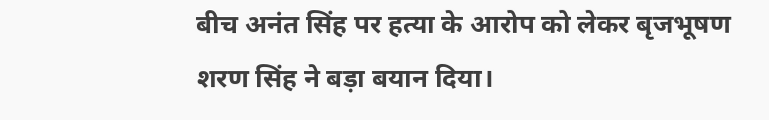बीच अनंत सिंह पर हत्या के आरोप को लेकर बृजभूषण शरण सिंह ने बड़ा बयान दिया।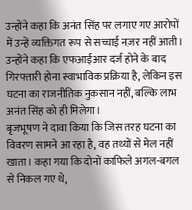उन्होंने कहा कि अनंत सिंह पर लगाए गए आरोपों में उन्हें व्यक्तिगत रूप से सच्चाई नज़र नहीं आती। उन्होंने कहा कि एफआईआर दर्ज होने के बाद गिरफ्तारी होना स्वाभाविक प्रक्रिया है, लेकिन इस घटना का राजनीतिक नुकसान नहीं, बल्कि लाभ अनंत सिंह को ही मिलेगा।
बृजभूषण ने दावा किया कि जिस तरह घटना का विवरण सामने आ रहा है, वह तथ्यों से मेल नहीं खाता। कहा गया कि दोनों काफिले अगल-बगल से निकल गए थे,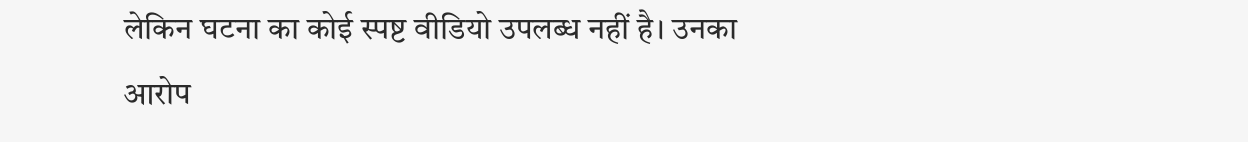लेकिन घटना का कोई स्पष्ट वीडियो उपलब्ध नहीं है। उनका आरोप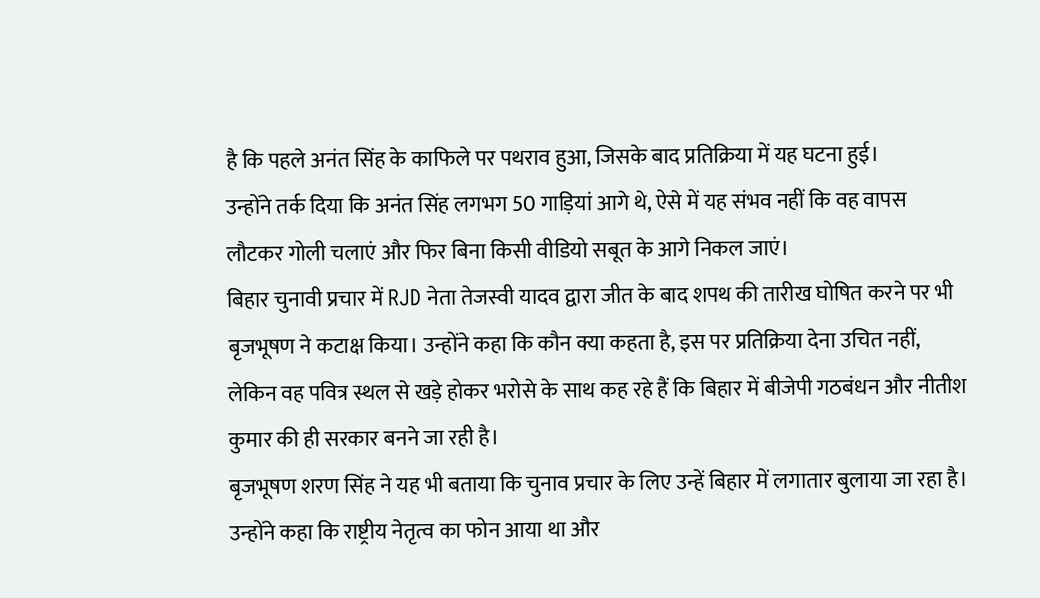है कि पहले अनंत सिंह के काफिले पर पथराव हुआ, जिसके बाद प्रतिक्रिया में यह घटना हुई।
उन्होंने तर्क दिया कि अनंत सिंह लगभग 50 गाड़ियां आगे थे, ऐसे में यह संभव नहीं कि वह वापस लौटकर गोली चलाएं और फिर बिना किसी वीडियो सबूत के आगे निकल जाएं।
बिहार चुनावी प्रचार में RJD नेता तेजस्वी यादव द्वारा जीत के बाद शपथ की तारीख घोषित करने पर भी बृजभूषण ने कटाक्ष किया। उन्होंने कहा कि कौन क्या कहता है, इस पर प्रतिक्रिया देना उचित नहीं, लेकिन वह पवित्र स्थल से खड़े होकर भरोसे के साथ कह रहे हैं कि बिहार में बीजेपी गठबंधन और नीतीश कुमार की ही सरकार बनने जा रही है।
बृजभूषण शरण सिंह ने यह भी बताया कि चुनाव प्रचार के लिए उन्हें बिहार में लगातार बुलाया जा रहा है। उन्होंने कहा कि राष्ट्रीय नेतृत्व का फोन आया था और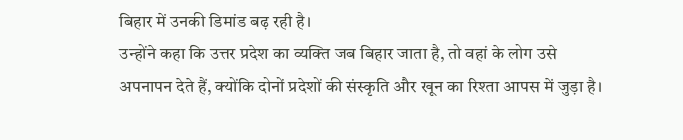बिहार में उनकी डिमांड बढ़ रही है।
उन्होंने कहा कि उत्तर प्रदेश का व्यक्ति जब बिहार जाता है, तो वहां के लोग उसे अपनापन देते हैं, क्योंकि दोनों प्रदेशों की संस्कृति और खून का रिश्ता आपस में जुड़ा है।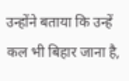उन्होंने बताया कि उन्हें कल भी बिहार जाना है,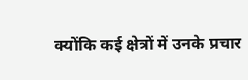क्योंकि कई क्षेत्रों में उनके प्रचार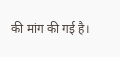की मांग की गई है।